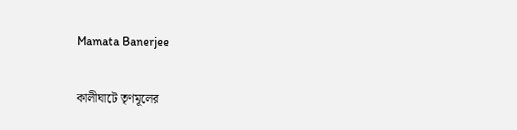Mamata Banerjee

কালীঘাটে তৃণমূলের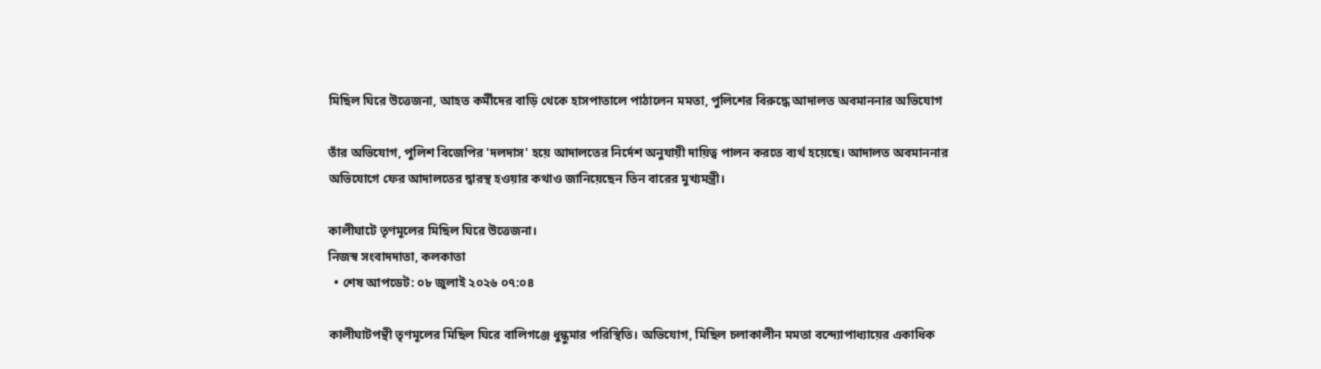মিছিল ঘিরে উত্তেজনা, আহত কর্মীদের বাড়ি থেকে হাসপাতালে পাঠালেন মমতা, পুলিশের বিরুদ্ধে আদালত অবমাননার অভিযোগ

তাঁর অভিযোগ, পুলিশ বিজেপির 'দলদাস' হয়ে আদালতের নির্দেশ অনুযায়ী দায়িত্ব পালন করতে ব্যর্থ হয়েছে। আদালত অবমাননার অভিযোগে ফের আদালতের দ্বারস্থ হওয়ার কথাও জানিয়েছেন তিন বারের মুখ্যমন্ত্রী।

কালীঘাটে তৃণমূলের মিছিল ঘিরে উত্তেজনা।
নিজস্ব সংবাদদাতা, কলকাতা
  • শেষ আপডেট: ০৮ জুলাই ২০২৬ ০৭:০৪

কালীঘাটপন্থী তৃণমূলের মিছিল ঘিরে বালিগঞ্জে ধুন্ধুমার পরিস্থিতি। অভিযোগ, মিছিল চলাকালীন মমতা বন্দ্যোপাধ্যায়ের একাধিক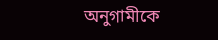অনুগামীকে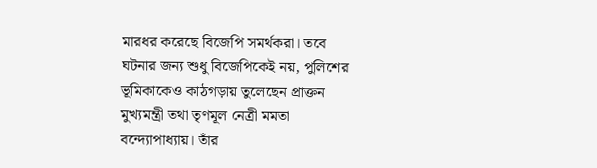মারধর করেছে বিজেপি সমর্থকরা। তবে ঘটনার জন্য শুধু বিজেপিকেই নয়, পুলিশের ভূমিকাকেও কাঠগড়ায় তুলেছেন প্রাক্তন মুখ্যমন্ত্রী তথা তৃণমূল নেত্রী মমতা বন্দ্যোপাধ্যায়। তাঁর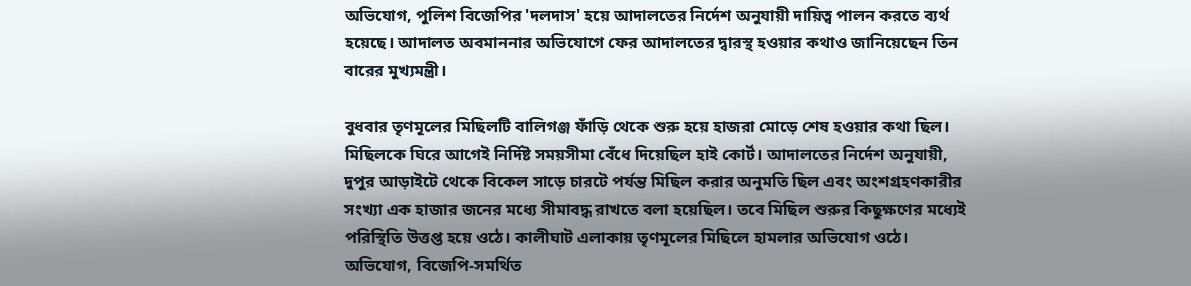অভিযোগ, পুলিশ বিজেপির 'দলদাস' হয়ে আদালতের নির্দেশ অনুযায়ী দায়িত্ব পালন করতে ব্যর্থ হয়েছে। আদালত অবমাননার অভিযোগে ফের আদালতের দ্বারস্থ হওয়ার কথাও জানিয়েছেন তিন বারের মুখ্যমন্ত্রী।

বুধবার তৃণমূলের মিছিলটি বালিগঞ্জ ফাঁড়ি থেকে শুরু হয়ে হাজরা মোড়ে শেষ হওয়ার কথা ছিল। মিছিলকে ঘিরে আগেই নির্দিষ্ট সময়সীমা বেঁধে দিয়েছিল হাই কোর্ট। আদালতের নির্দেশ অনুযায়ী, দুপুর আড়াইটে থেকে বিকেল সাড়ে চারটে পর্যন্ত মিছিল করার অনুমতি ছিল এবং অংশগ্রহণকারীর সংখ্যা এক হাজার জনের মধ্যে সীমাবদ্ধ রাখতে বলা হয়েছিল। তবে মিছিল শুরুর কিছুক্ষণের মধ্যেই পরিস্থিতি উত্তপ্ত হয়ে ওঠে। কালীঘাট এলাকায় তৃণমূলের মিছিলে হামলার অভিযোগ ওঠে। অভিযোগ, বিজেপি-সমর্থিত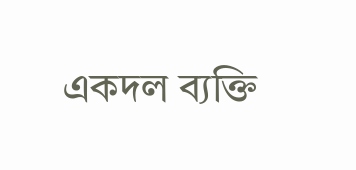একদল ব্যক্তি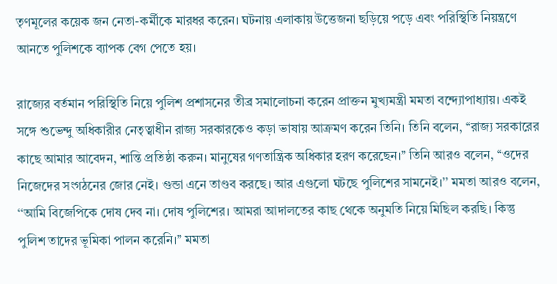তৃণমূলের কয়েক জন নেতা-কর্মীকে মারধর করেন। ঘটনায় এলাকায় উত্তেজনা ছড়িয়ে পড়ে এবং পরিস্থিতি নিয়ন্ত্রণে আনতে পুলিশকে ব্যাপক বেগ পেতে হয়।

রাজ্যের বর্তমান পরিস্থিতি নিয়ে পুলিশ প্রশাসনের তীব্র সমালোচনা করেন প্রাক্তন মুখ্যমন্ত্রী মমতা বন্দ্যোপাধ্যায়। একই সঙ্গে শুভেন্দু অধিকারীর নেতৃত্বাধীন রাজ্য সরকারকেও কড়া ভাষায় আক্রমণ করেন তিনি। তিনি বলেন, ‘‘রাজ্য সরকারের কাছে আমার আবেদন, শান্তি প্রতিষ্ঠা করুন। মানুষের গণতান্ত্রিক অধিকার হরণ করেছেন।’’ তিনি আরও বলেন, ‘‘ওদের নিজেদের সংগঠনের জোর নেই। গুন্ডা এনে তাণ্ডব করছে। আর এগুলো ঘটছে পুলিশের সামনেই।’’ মমতা আরও বলেন, ‘‘আমি বিজেপিকে দোষ দেব না। দোষ পুলিশের। আমরা আদালতের কাছ থেকে অনুমতি নিয়ে মিছিল করছি। কিন্তু পুলিশ তাদের ভূমিকা পালন করেনি।’’ মমতা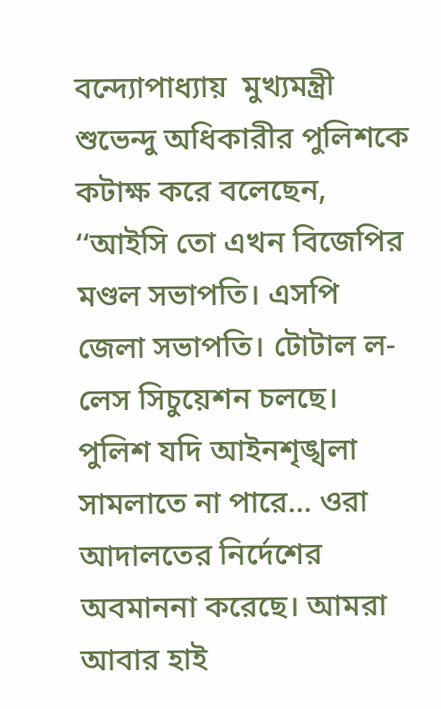বন্দ্যোপাধ্যায়  মুখ্যমন্ত্রী শুভেন্দু অধিকারীর পুলিশকে কটাক্ষ করে বলেছেন, ‘‘আইসি তো এখন বিজেপির মণ্ডল সভাপতি। এসপি জেলা সভাপতি। টোটাল ল-লেস সিচুয়েশন চলছে। পুলিশ যদি আইনশৃঙ্খলা সামলাতে না পারে... ওরা আদালতের নির্দেশের অবমাননা করেছে। আমরা আবার হাই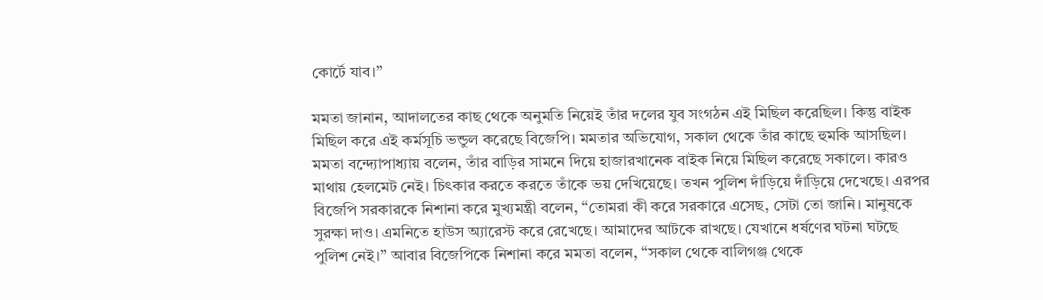কোর্টে যাব।’’

মমতা জানান, আদালতের কাছ থেকে অনুমতি নিয়েই তাঁর দলের যুব সংগঠন এই মিছিল করেছিল। কিন্তু বাইক মিছিল করে এই কর্মসূচি ভন্ডুল করেছে বিজেপি। মমতার অভিযোগ, সকাল থেকে তাঁর কাছে হুমকি আসছিল। মমতা বন্দ্যোপাধ্যায় বলেন, তাঁর বাড়ির সামনে দিয়ে হাজারখানেক বাইক নিয়ে মিছিল করেছে সকালে। কারও মাথায় হেলমেট নেই। চিৎকার করতে করতে তাঁকে ভয় দেখিয়েছে। তখন পুলিশ দাঁড়িয়ে দাঁড়িয়ে দেখেছে। এরপর বিজেপি সরকারকে নিশানা করে মুখ্যমন্ত্রী বলেন, ‘‘তোমরা কী করে সরকারে এসেছ, সেটা তো জানি। মানুষকে সুরক্ষা দাও। এমনিতে হাউস অ্যারেস্ট করে রেখেছে। আমাদের আটকে রাখছে। যেখানে ধর্ষণের ঘটনা ঘটছে পুলিশ নেই।’’ আবার বিজেপিকে নিশানা করে মমতা বলেন, ‘‘সকাল থেকে বালিগঞ্জ থেকে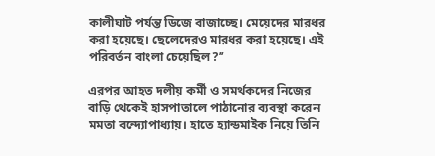কালীঘাট পর্যন্ত ডিজে বাজাচ্ছে। মেয়েদের মারধর করা হয়েছে। ছেলেদেরও মারধর করা হয়েছে। এই পরিবর্তন বাংলা চেয়েছিল?’’

এরপর আহত দলীয় কর্মী ও সমর্থকদের নিজের বাড়ি থেকেই হাসপাতালে পাঠানোর ব্যবস্থা করেন মমতা বন্দ্যোপাধ্যায়। হাতে হ্যান্ডমাইক নিয়ে তিনি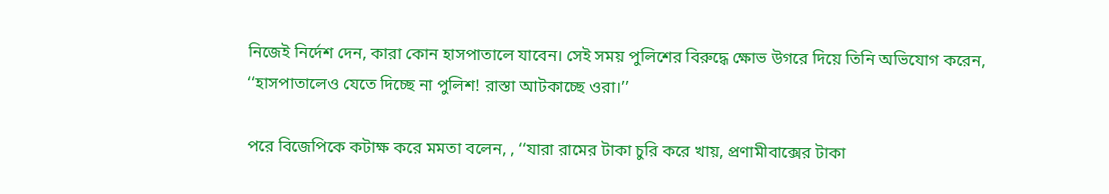নিজেই নির্দেশ দেন, কারা কোন হাসপাতালে যাবেন। সেই সময় পুলিশের বিরুদ্ধে ক্ষোভ উগরে দিয়ে তিনি অভিযোগ করেন, ‘‘হাসপাতালেও যেতে দিচ্ছে না পুলিশ! রাস্তা আটকাচ্ছে ওরা।’’

পরে বিজেপিকে কটাক্ষ করে মমতা বলেন, , ‘‘যারা রামের টাকা চুরি করে খায়, প্রণামীবাক্সের টাকা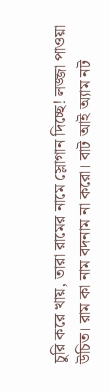চুরি করে খায়, তারা রামের নামে স্লোগান দিচ্ছে! লজ্জা পাওয়া উচিত। রাম কা নাম বদনাম না করো। বাট আই অ্যাম নট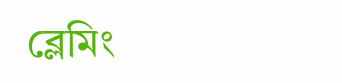ব্লেমিং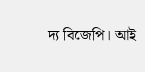দ্য বিজেপি। আই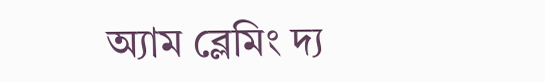অ্যাম ব্লেমিং দ্য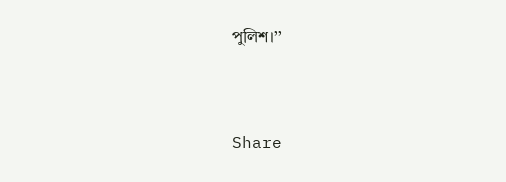পুলিশ।’’


Share